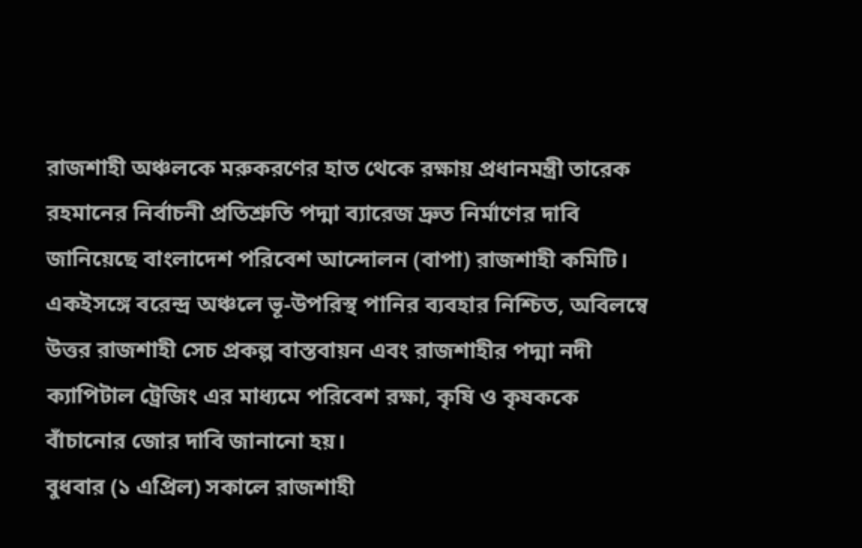রাজশাহী অঞ্চলকে মরুকরণের হাত থেকে রক্ষায় প্রধানমন্ত্রী তারেক রহমানের নির্বাচনী প্রতিশ্রুতি পদ্মা ব্যারেজ দ্রুত নির্মাণের দাবি জানিয়েছে বাংলাদেশ পরিবেশ আন্দোলন (বাপা) রাজশাহী কমিটি। একইসঙ্গে বরেন্দ্র অঞ্চলে ভূ-উপরিস্থ পানির ব্যবহার নিশ্চিত, অবিলম্বে উত্তর রাজশাহী সেচ প্রকল্প বাস্তবায়ন এবং রাজশাহীর পদ্মা নদী ক্যাপিটাল ট্রেজিং এর মাধ্যমে পরিবেশ রক্ষা, কৃষি ও কৃষককে বাঁচানোর জোর দাবি জানানো হয়।
বুধবার (১ এপ্রিল) সকালে রাজশাহী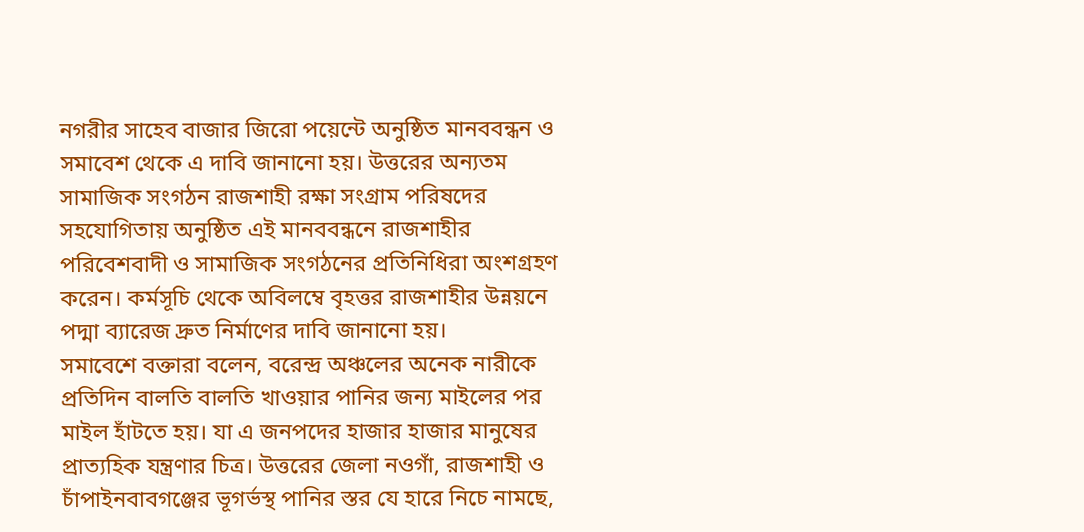নগরীর সাহেব বাজার জিরো পয়েন্টে অনুষ্ঠিত মানববন্ধন ও সমাবেশ থেকে এ দাবি জানানো হয়। উত্তরের অন্যতম সামাজিক সংগঠন রাজশাহী রক্ষা সংগ্রাম পরিষদের সহযোগিতায় অনুষ্ঠিত এই মানববন্ধনে রাজশাহীর পরিবেশবাদী ও সামাজিক সংগঠনের প্রতিনিধিরা অংশগ্রহণ করেন। কর্মসূচি থেকে অবিলম্বে বৃহত্তর রাজশাহীর উন্নয়নে পদ্মা ব্যারেজ দ্রুত নির্মাণের দাবি জানানো হয়।
সমাবেশে বক্তারা বলেন, বরেন্দ্র অঞ্চলের অনেক নারীকে প্রতিদিন বালতি বালতি খাওয়ার পানির জন্য মাইলের পর মাইল হাঁটতে হয়। যা এ জনপদের হাজার হাজার মানুষের প্রাত্যহিক যন্ত্রণার চিত্র। উত্তরের জেলা নওগাঁ, রাজশাহী ও চাঁপাইনবাবগঞ্জের ভূগর্ভস্থ পানির স্তর যে হারে নিচে নামছে,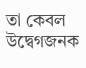তা কেবল উদ্বেগজনক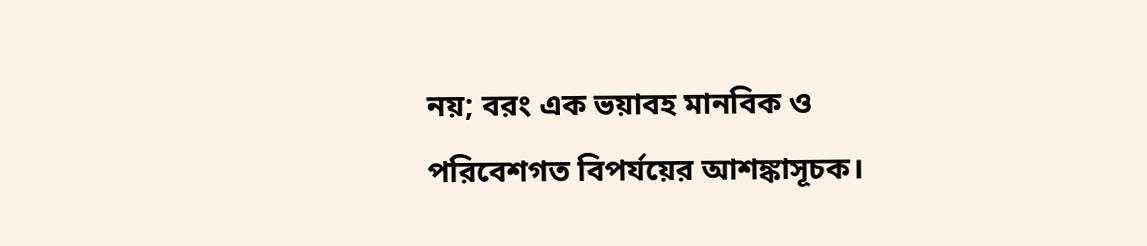নয়; বরং এক ভয়াবহ মানবিক ও পরিবেশগত বিপর্যয়ের আশঙ্কাসূচক।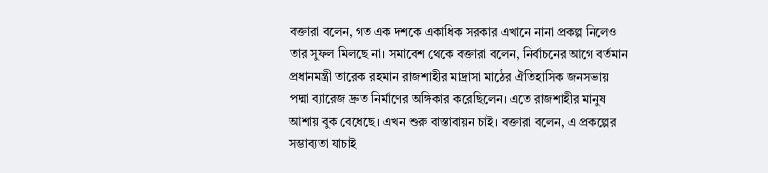বক্তারা বলেন, গত এক দশকে একাধিক সরকার এখানে নানা প্রকল্প নিলেও তার সুফল মিলছে না। সমাবেশ থেকে বক্তারা বলেন, নির্বাচনের আগে বর্তমান প্রধানমন্ত্রী তারেক রহমান রাজশাহীর মাদ্রাসা মাঠের ঐতিহাসিক জনসভায় পদ্মা ব্যারেজ দ্রুত নির্মাণের অঙ্গিকার করেছিলেন। এতে রাজশাহীর মানুষ আশায় বুক বেধেছে। এখন শুরু বাস্তাবায়ন চাই। বক্তারা বলেন, এ প্রকল্পের সম্ভাব্যতা যাচাই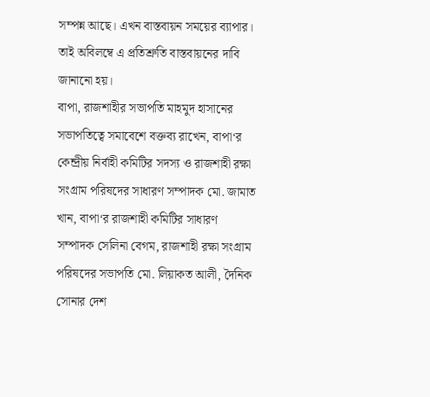সম্পন্ন আছে। এখন বাস্তবায়ন সময়ের ব্যাপার। তাই অবিলম্বে এ প্রতিশ্রুতি বাস্তবায়নের দাবি জানানো হয়।
বাপা, রাজশাহীর সভাপতি মাহমুদ হাসানের সভাপতিত্বে সমাবেশে বক্তব্য রাখেন, বাপা‘র কেন্দ্রীয় নির্বাহী কমিটির সদস্য ও রাজশাহী রক্ষা সংগ্রাম পরিষদের সাধারণ সম্পাদক মো. জামাত খান, বাপা‘র রাজশাহী কমিটির সাধারণ সম্পাদক সেলিনা বেগম, রাজশাহী রক্ষা সংগ্রাম পরিষদের সভাপতি মো. লিয়াকত আলী, দৈনিক সোনার দেশ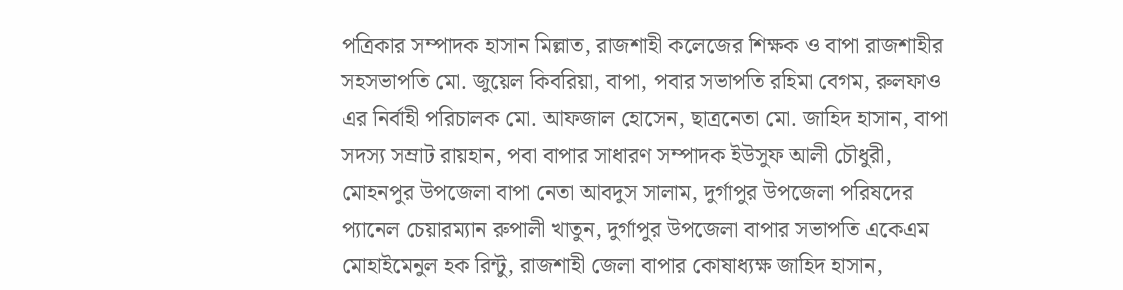পত্রিকার সম্পাদক হাসান মিল্লাত, রাজশাহী কলেজের শিক্ষক ও বাপা রাজশাহীর সহসভাপতি মো. জুয়েল কিবরিয়া, বাপা, পবার সভাপতি রহিমা বেগম, রুলফাও এর নির্বাহী পরিচালক মো. আফজাল হোসেন, ছাত্রনেতা মো. জাহিদ হাসান, বাপা সদস্য সম্রাট রায়হান, পবা বাপার সাধারণ সম্পাদক ইউসুফ আলী চৌধুরী, মোহনপুর উপজেলা বাপা নেতা আবদুস সালাম, দুর্গাপুর উপজেলা পরিষদের প্যানেল চেয়ারম্যান রুপালী খাতুন, দুর্গাপুর উপজেলা বাপার সভাপতি একেএম মোহাইমেনুল হক রিন্টু, রাজশাহী জেলা বাপার কোষাধ্যক্ষ জাহিদ হাসান,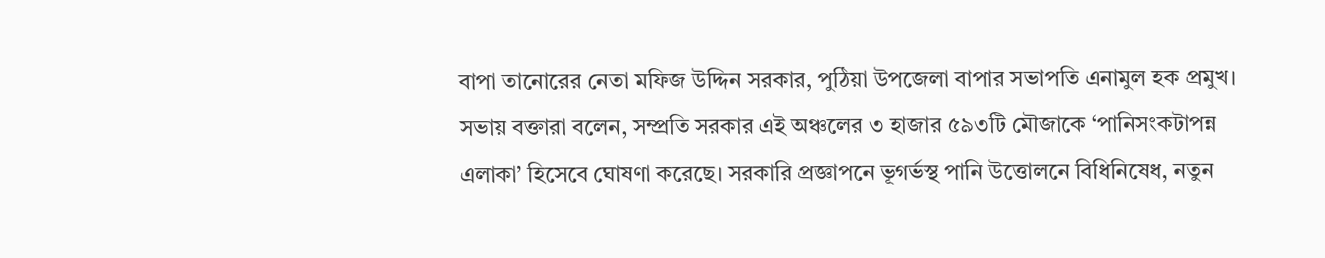বাপা তানোরের নেতা মফিজ উদ্দিন সরকার, পুঠিয়া উপজেলা বাপার সভাপতি এনামুল হক প্রমুখ।
সভায় বক্তারা বলেন, সম্প্রতি সরকার এই অঞ্চলের ৩ হাজার ৫৯৩টি মৌজাকে ‘পানিসংকটাপন্ন এলাকা’ হিসেবে ঘোষণা করেছে। সরকারি প্রজ্ঞাপনে ভূগর্ভস্থ পানি উত্তোলনে বিধিনিষেধ, নতুন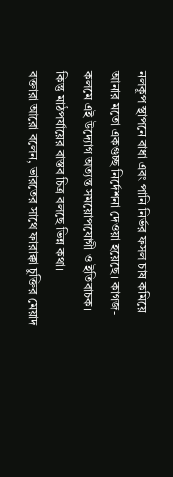নলকূপ স্থাপনে বাধা এবং পানি নির্ভর ফসল চাষ কমিয়ে আনার মতো একগুচ্ছ নির্দেশনা দেওয়া হয়েছে। কাগজ-কলমে এই উদ্যোগ অত্যন্ত সময়োপযোগী ও ইতিবাচক। কিন্তু মাঠপর্যায়ের বাস্তব চিত্র বলছে ভিন্ন কথা।
বক্তারা আরো বলেন, ভারতের সাথে ফারাক্কা চুক্তির মেয়াদ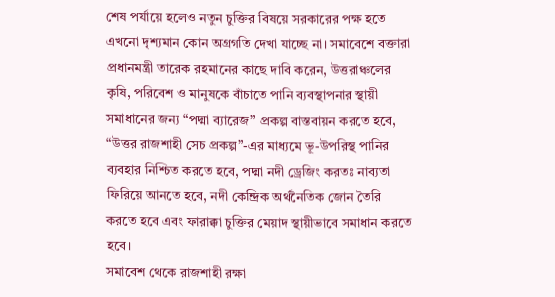শেষ পর্যায়ে হলেও নতুন চুক্তির বিষয়ে সরকারের পক্ষ হতে এখনো দৃশ্যমান কোন অগ্রগতি দেখা যাচ্ছে না। সমাবেশে বক্তারা প্রধানমন্ত্রী তারেক রহমানের কাছে দাবি করেন, উত্তরাঞ্চলের কৃষি, পরিবেশ ও মানুষকে বাঁচাতে পানি ব্যবস্থাপনার স্থায়ী সমাধানের জন্য “পদ্মা ব্যারেজ” প্রকল্প বাস্তবায়ন করতে হবে, “উত্তর রাজশাহী সেচ প্রকল্প”-এর মাধ্যমে ভূ-উপরিস্থ পানির ব্যবহার নিশ্চিত করতে হবে, পদ্মা নদী ড্রেজিং করতঃ নাব্যতা ফিরিয়ে আনতে হবে, নদী কেন্দ্রিক অর্থনৈতিক জোন তৈরি করতে হবে এবং ফারাক্কা চুক্তির মেয়াদ স্থায়ীভাবে সমাধান করতে হবে।
সমাবেশ থেকে রাজশাহী রক্ষা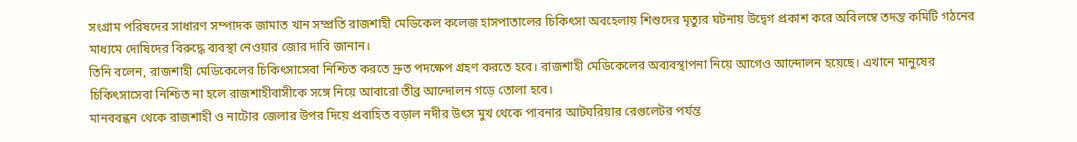সংগ্রাম পরিষদের সাধারণ সম্পাদক জামাত খান সম্প্রতি রাজশাহী মেডিকেল কলেজ হাসপাতালের চিকিৎসা অবহেলায় শিশুদের মৃত্যুর ঘটনায় উদ্বেগ প্রকাশ করে অবিলম্বে তদন্ত কমিটি গঠনের মাধ্যমে দোষিদের বিরুদ্ধে ব্যবস্থা নেওয়ার জোর দাবি জানান।
তিনি বলেন, রাজশাহী মেডিকেলের চিকিৎসাসেবা নিশ্চিত করতে দ্রুত পদক্ষেপ গ্রহণ করতে হবে। রাজশাহী মেডিকেলের অব্যবস্থাপনা নিয়ে আগেও আন্দোলন হয়েছে। এখানে মানুষের চিকিৎসাসেবা নিশ্চিত না হলে রাজশাহীবাসীকে সঙ্গে নিয়ে আবারো তীব্র আন্দোলন গড়ে তোলা হবে।
মানববন্ধন থেকে রাজশাহী ও নাটোর জেলার উপর দিয়ে প্রবাহিত বড়াল নদীর উৎস মুখ থেকে পাবনার আটঘরিয়ার রেগুলেটর পর্যন্ত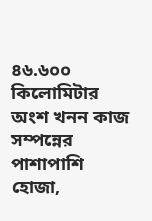৪৬.৬০০ কিলোমিটার অংশ খনন কাজ সম্পন্নের পাশাপাশি হোজা,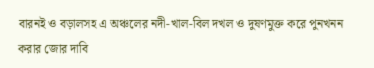বারনই ও বড়ালসহ এ অঞ্চলের নদী-খাল-বিল দখল ও দুষণমুক্ত করে পুনখনন করার জোর দাবি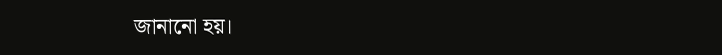জানানো হয়।